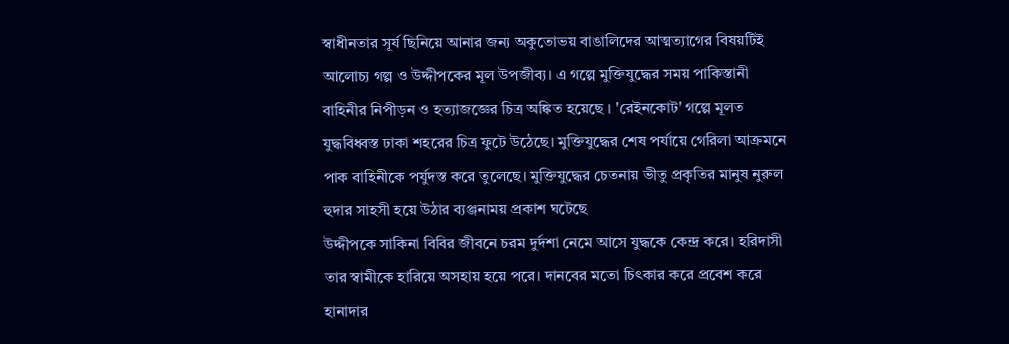স্বাধীনতার সূর্য ছিনিয়ে আনার জন্য অকুতোভয় বাঙালিদের আত্মত্যাগের বিষয়টিই আলোচ্য গল্প ও উদ্দীপকের মূল উপজীব্য। এ গল্পে মুক্তিযুদ্ধের সময় পাকিস্তানী বাহিনীর নিপীড়ন ও হত্যাজজ্ঞের চিত্র অঙ্কিত হয়েছে । 'রেইনকোট' গল্পে মূলত যুদ্ধবিধ্বস্ত ঢাকা শহরের চিত্র ফুটে উঠেছে। মুক্তিযুদ্ধের শেষ পর্যায়ে গেরিলা আক্রমনে পাক বাহিনীকে পর্যুদস্ত করে তুলেছে। মুক্তিযুদ্ধের চেতনায় ভীতু প্রকৃতির মানুষ নুরুল হুদার সাহসী হয়ে উঠার ব্যঞ্জনাময় প্রকাশ ঘটেছে
উদ্দীপকে সাকিনা বিবির জীবনে চরম দুর্দশা নেমে আসে যুদ্ধকে কেন্দ্ৰ করে। হরিদাসী তার স্বামীকে হারিয়ে অসহায় হয়ে পরে। দানবের মতো চিৎকার করে প্রবেশ করে হানাদার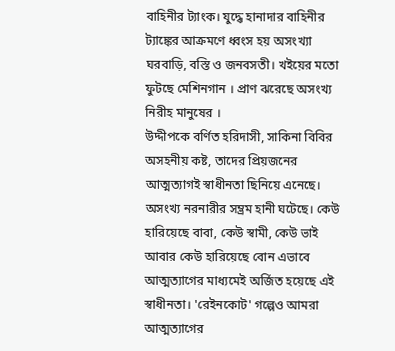বাহিনীর ট্যাংক। যুদ্ধে হানাদার বাহিনীর ট্যাঙ্কের আক্রমণে ধ্বংস হয় অসংখ্যা ঘরবাড়ি, বস্তি ও জনবসতী। খইয়ের মতো ফুটছে মেশিনগান । প্রাণ ঝরেছে অসংখ্য নিরীহ মানুষের ।
উদ্দীপকে বর্ণিত হরিদাসী, সাকিনা বিবির অসহনীয় কষ্ট, তাদের প্রিয়জনের আত্মত্যাগই স্বাধীনতা ছিনিয়ে এনেছে। অসংখ্য নরনারীর সম্ভ্রম হানী ঘটেছে। কেউ হারিয়েছে বাবা, কেউ স্বামী, কেউ ভাই আবার কেউ হারিয়েছে বোন এভাবে আত্মত্যাগের মাধ্যমেই অর্জিত হয়েছে এই স্বাধীনতা। 'রেইনকোট' গল্পেও আমরা আত্মত্যাগের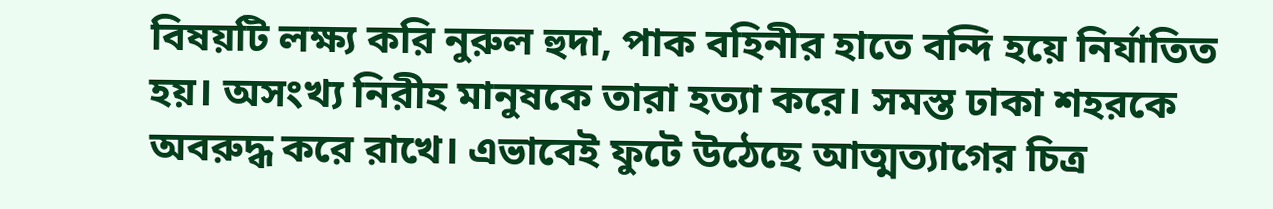বিষয়টি লক্ষ্য করি নুরুল হুদা, পাক বহিনীর হাতে বন্দি হয়ে নির্যাতিত হয়। অসংখ্য নিরীহ মানুষকে তারা হত্যা করে। সমস্ত ঢাকা শহরকে অবরুদ্ধ করে রাখে। এভাবেই ফুটে উঠেছে আত্মত্যাগের চিত্র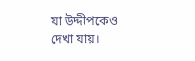যা উদ্দীপকেও দেখা যায়।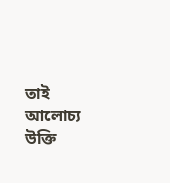তাই আলোচ্য উক্তি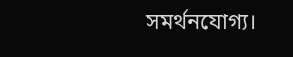সমর্থনযোগ্য।